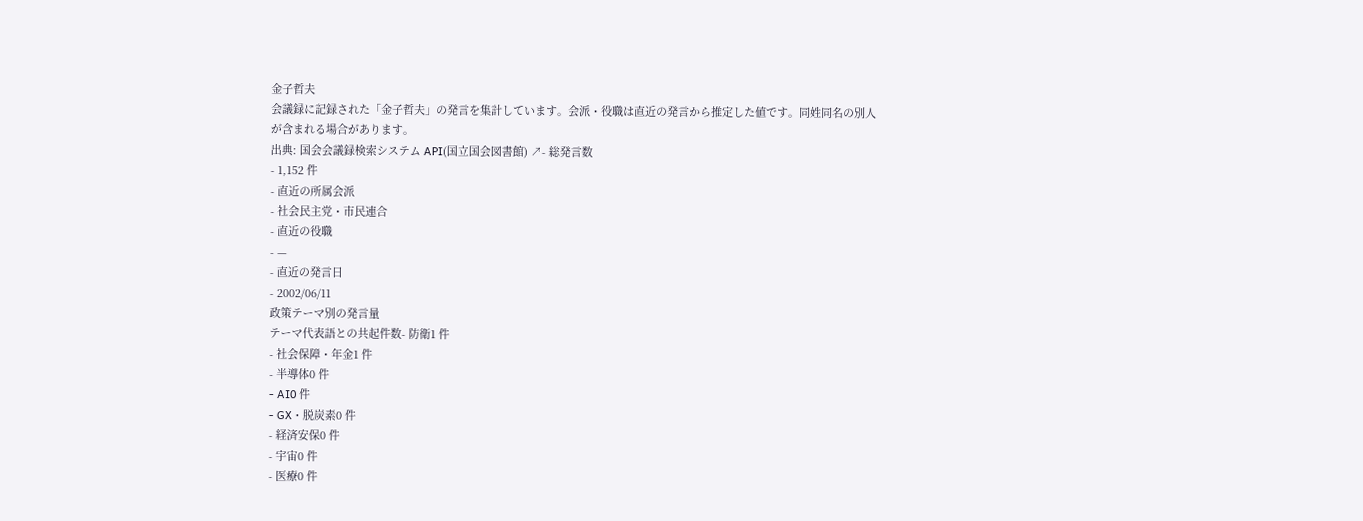金子哲夫
会議録に記録された「金子哲夫」の発言を集計しています。会派・役職は直近の発言から推定した値です。同姓同名の別人が含まれる場合があります。
出典: 国会会議録検索システム API(国立国会図書館) ↗- 総発言数
- 1,152 件
- 直近の所属会派
- 社会民主党・市民連合
- 直近の役職
- —
- 直近の発言日
- 2002/06/11
政策テーマ別の発言量
テーマ代表語との共起件数- 防衛1 件
- 社会保障・年金1 件
- 半導体0 件
- AI0 件
- GX・脱炭素0 件
- 経済安保0 件
- 宇宙0 件
- 医療0 件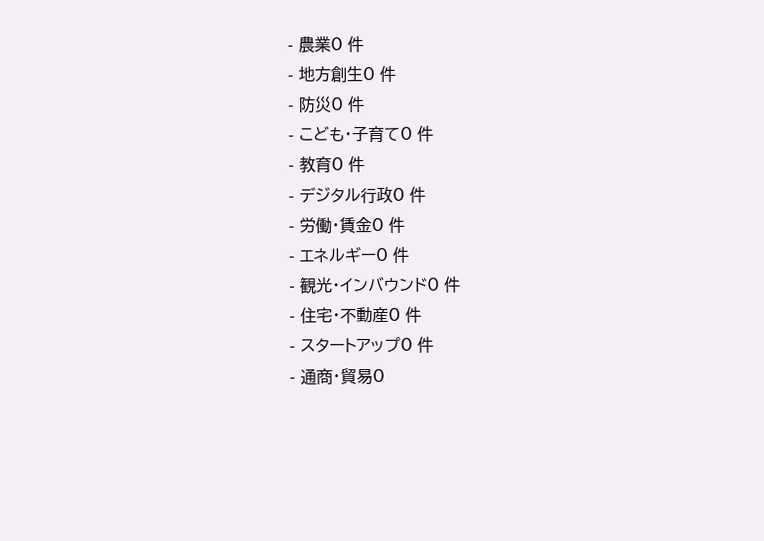- 農業0 件
- 地方創生0 件
- 防災0 件
- こども・子育て0 件
- 教育0 件
- デジタル行政0 件
- 労働・賃金0 件
- エネルギー0 件
- 観光・インバウンド0 件
- 住宅・不動産0 件
- スタートアップ0 件
- 通商・貿易0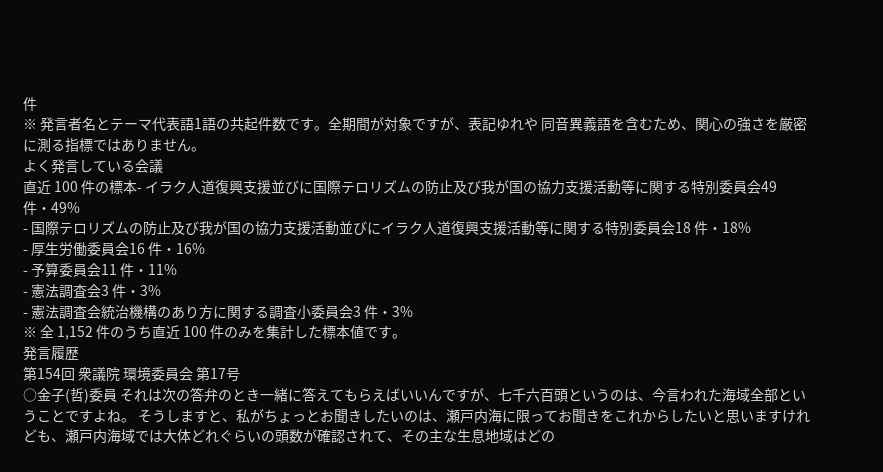件
※ 発言者名とテーマ代表語1語の共起件数です。全期間が対象ですが、表記ゆれや 同音異義語を含むため、関心の強さを厳密に測る指標ではありません。
よく発言している会議
直近 100 件の標本- イラク人道復興支援並びに国際テロリズムの防止及び我が国の協力支援活動等に関する特別委員会49 件・49%
- 国際テロリズムの防止及び我が国の協力支援活動並びにイラク人道復興支援活動等に関する特別委員会18 件・18%
- 厚生労働委員会16 件・16%
- 予算委員会11 件・11%
- 憲法調査会3 件・3%
- 憲法調査会統治機構のあり方に関する調査小委員会3 件・3%
※ 全 1,152 件のうち直近 100 件のみを集計した標本値です。
発言履歴
第154回 衆議院 環境委員会 第17号
○金子(哲)委員 それは次の答弁のとき一緒に答えてもらえばいいんですが、七千六百頭というのは、今言われた海域全部ということですよね。 そうしますと、私がちょっとお聞きしたいのは、瀬戸内海に限ってお聞きをこれからしたいと思いますけれども、瀬戸内海域では大体どれぐらいの頭数が確認されて、その主な生息地域はどの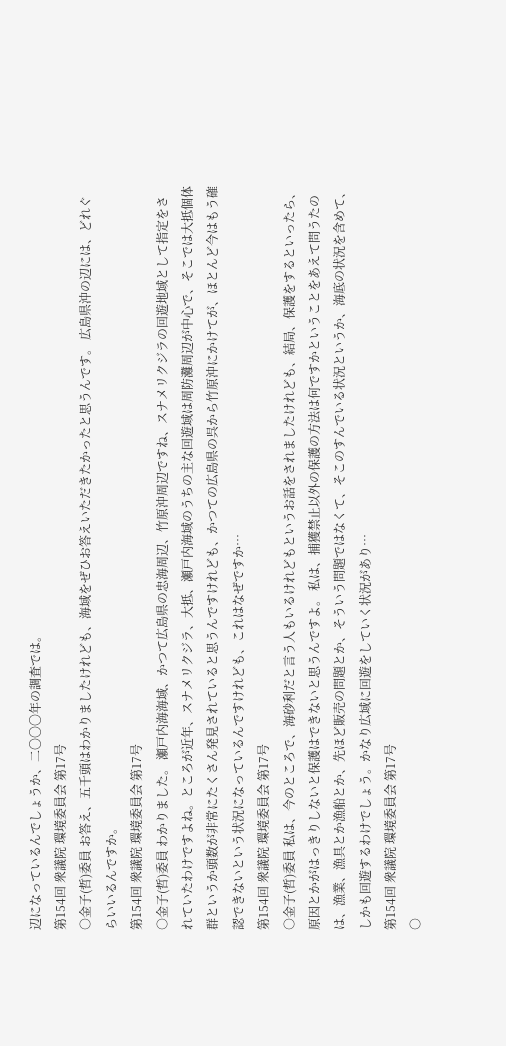辺になっているんでしょうか、二〇〇〇年の調査では。
第154回 衆議院 環境委員会 第17号
○金子(哲)委員 お答え、五千頭はわかりましたけれども、海域をぜひお答えいただきたかったと思うんです。 広島県沖の辺には、どれぐらいいるんですか。
第154回 衆議院 環境委員会 第17号
○金子(哲)委員 わかりました。 瀬戸内海海域、かつて広島県の忠海周辺、竹原沖周辺ですね、スナメリクジラの回遊地域として指定をされていたわけですよね。ところが近年、スナメリクジラ、大抵、瀬戸内海域のうちの主な回遊域は周防灘周辺が中心で、そこでは大抵個体群というか頭数が非常にたくさん発見されていると思うんですけれども、かつての広島県の呉から竹原沖にかけてが、ほとんど今はもう確認できないという状況になっているんですけれども、これはなぜですか…
第154回 衆議院 環境委員会 第17号
○金子(哲)委員 私は、今のところで、海砂利だと言う人もいるけれどもというお話をされましたけれども、結局、保護をするといったら、原因とかがはっきりしないと保護はできないと思うんですよ。 私は、捕獲禁止以外の保護の方法は何ですかということをあえて問うたのは、漁業、漁具とか漁船とか、先ほど販売の問題とか、そういう問題ではなくて、そこのすんでいる状況というか、海底の状況を含めて、しかも回遊するわけでしょう。かなり広域に回遊をしていく状況があり…
第154回 衆議院 環境委員会 第17号
○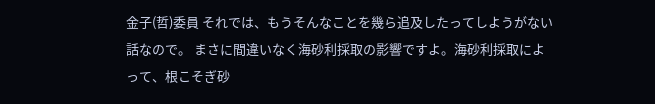金子(哲)委員 それでは、もうそんなことを幾ら追及したってしようがない話なので。 まさに間違いなく海砂利採取の影響ですよ。海砂利採取によって、根こそぎ砂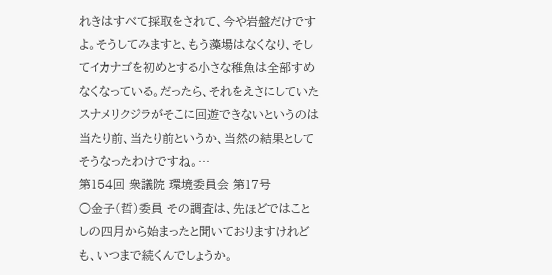れきはすべて採取をされて、今や岩盤だけですよ。そうしてみますと、もう藻場はなくなり、そしてイカナゴを初めとする小さな稚魚は全部すめなくなっている。だったら、それをえさにしていたスナメリクジラがそこに回遊できないというのは当たり前、当たり前というか、当然の結果としてそうなったわけですね。…
第154回 衆議院 環境委員会 第17号
○金子(哲)委員 その調査は、先ほどではことしの四月から始まったと聞いておりますけれども、いつまで続くんでしょうか。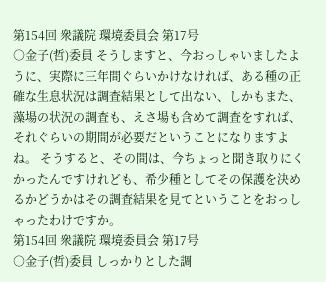第154回 衆議院 環境委員会 第17号
○金子(哲)委員 そうしますと、今おっしゃいましたように、実際に三年間ぐらいかけなければ、ある種の正確な生息状況は調査結果として出ない、しかもまた、藻場の状況の調査も、えさ場も含めて調査をすれば、それぐらいの期間が必要だということになりますよね。 そうすると、その間は、今ちょっと聞き取りにくかったんですけれども、希少種としてその保護を決めるかどうかはその調査結果を見てということをおっしゃったわけですか。
第154回 衆議院 環境委員会 第17号
○金子(哲)委員 しっかりとした調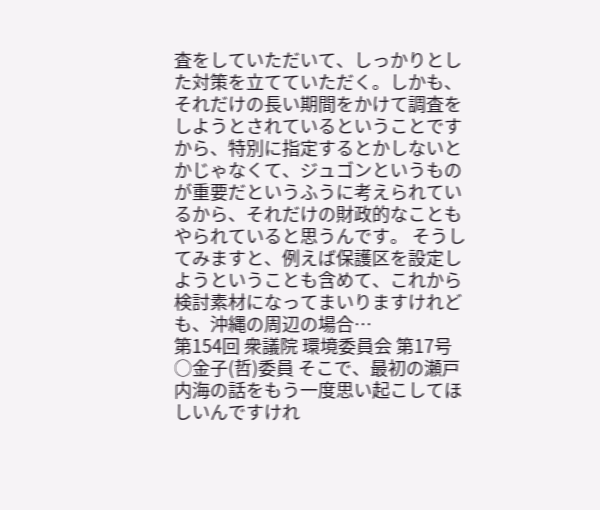査をしていただいて、しっかりとした対策を立てていただく。しかも、それだけの長い期間をかけて調査をしようとされているということですから、特別に指定するとかしないとかじゃなくて、ジュゴンというものが重要だというふうに考えられているから、それだけの財政的なこともやられていると思うんです。 そうしてみますと、例えば保護区を設定しようということも含めて、これから検討素材になってまいりますけれども、沖縄の周辺の場合…
第154回 衆議院 環境委員会 第17号
○金子(哲)委員 そこで、最初の瀬戸内海の話をもう一度思い起こしてほしいんですけれ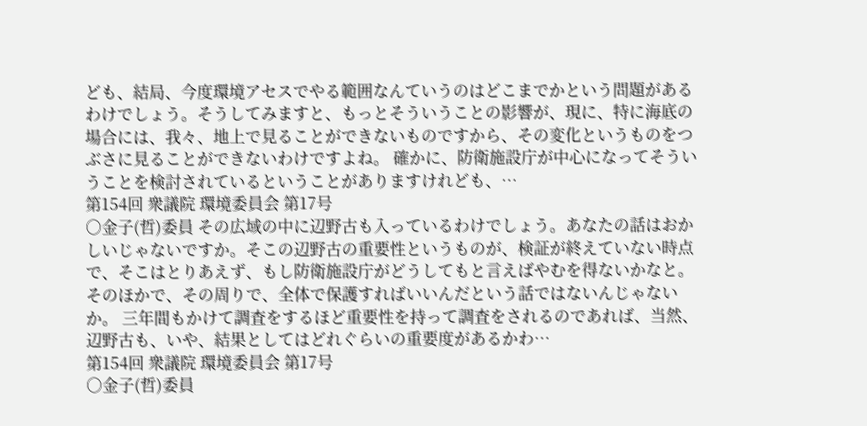ども、結局、今度環境アセスでやる範囲なんていうのはどこまでかという問題があるわけでしょう。そうしてみますと、もっとそういうことの影響が、現に、特に海底の場合には、我々、地上で見ることができないものですから、その変化というものをつぶさに見ることができないわけですよね。 確かに、防衛施設庁が中心になってそういうことを検討されているということがありますけれども、…
第154回 衆議院 環境委員会 第17号
○金子(哲)委員 その広域の中に辺野古も入っているわけでしょう。あなたの話はおかしいじゃないですか。そこの辺野古の重要性というものが、検証が終えていない時点で、そこはとりあえず、もし防衛施設庁がどうしてもと言えばやむを得ないかなと。そのほかで、その周りで、全体で保護すればいいんだという話ではないんじゃないか。 三年間もかけて調査をするほど重要性を持って調査をされるのであれば、当然、辺野古も、いや、結果としてはどれぐらいの重要度があるかわ…
第154回 衆議院 環境委員会 第17号
○金子(哲)委員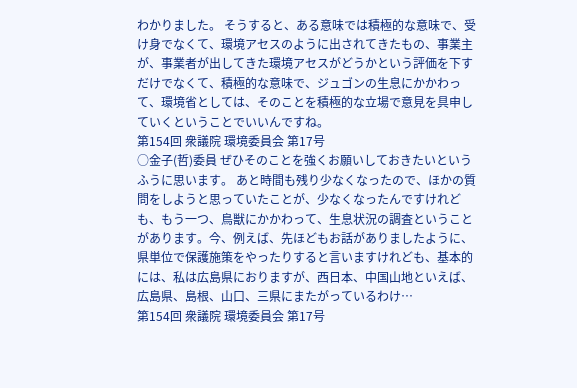わかりました。 そうすると、ある意味では積極的な意味で、受け身でなくて、環境アセスのように出されてきたもの、事業主が、事業者が出してきた環境アセスがどうかという評価を下すだけでなくて、積極的な意味で、ジュゴンの生息にかかわって、環境省としては、そのことを積極的な立場で意見を具申していくということでいいんですね。
第154回 衆議院 環境委員会 第17号
○金子(哲)委員 ぜひそのことを強くお願いしておきたいというふうに思います。 あと時間も残り少なくなったので、ほかの質問をしようと思っていたことが、少なくなったんですけれども、もう一つ、鳥獣にかかわって、生息状況の調査ということがあります。今、例えば、先ほどもお話がありましたように、県単位で保護施策をやったりすると言いますけれども、基本的には、私は広島県におりますが、西日本、中国山地といえば、広島県、島根、山口、三県にまたがっているわけ…
第154回 衆議院 環境委員会 第17号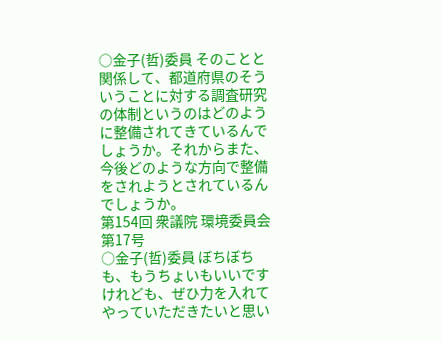○金子(哲)委員 そのことと関係して、都道府県のそういうことに対する調査研究の体制というのはどのように整備されてきているんでしょうか。それからまた、今後どのような方向で整備をされようとされているんでしょうか。
第154回 衆議院 環境委員会 第17号
○金子(哲)委員 ぼちぼちも、もうちょいもいいですけれども、ぜひ力を入れてやっていただきたいと思い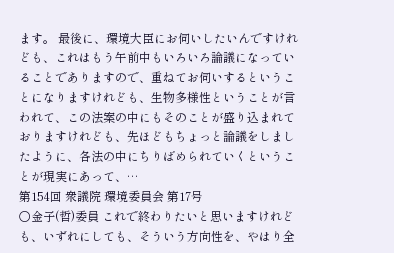ます。 最後に、環境大臣にお伺いしたいんですけれども、これはもう午前中もいろいろ論議になっていることでありますので、重ねてお伺いするということになりますけれども、生物多様性ということが言われて、この法案の中にもそのことが盛り込まれておりますけれども、先ほどもちょっと論議をしましたように、各法の中にちりばめられていくということが現実にあって、…
第154回 衆議院 環境委員会 第17号
○金子(哲)委員 これで終わりたいと思いますけれども、いずれにしても、そういう方向性を、やはり全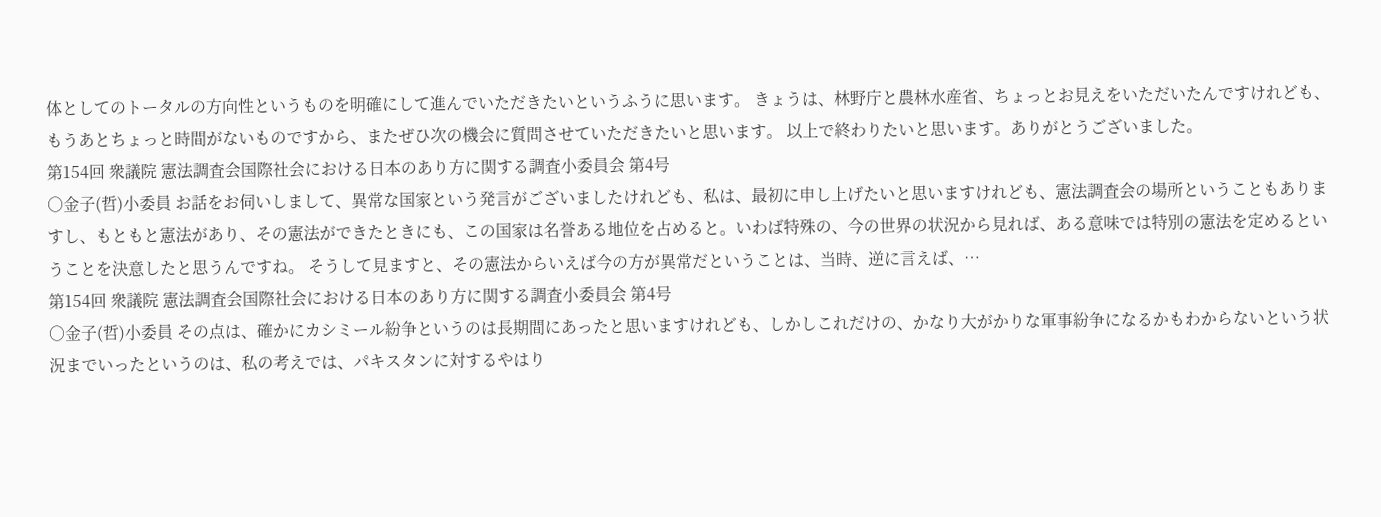体としてのトータルの方向性というものを明確にして進んでいただきたいというふうに思います。 きょうは、林野庁と農林水産省、ちょっとお見えをいただいたんですけれども、もうあとちょっと時間がないものですから、またぜひ次の機会に質問させていただきたいと思います。 以上で終わりたいと思います。ありがとうございました。
第154回 衆議院 憲法調査会国際社会における日本のあり方に関する調査小委員会 第4号
○金子(哲)小委員 お話をお伺いしまして、異常な国家という発言がございましたけれども、私は、最初に申し上げたいと思いますけれども、憲法調査会の場所ということもありますし、もともと憲法があり、その憲法ができたときにも、この国家は名誉ある地位を占めると。いわば特殊の、今の世界の状況から見れば、ある意味では特別の憲法を定めるということを決意したと思うんですね。 そうして見ますと、その憲法からいえば今の方が異常だということは、当時、逆に言えば、…
第154回 衆議院 憲法調査会国際社会における日本のあり方に関する調査小委員会 第4号
○金子(哲)小委員 その点は、確かにカシミール紛争というのは長期間にあったと思いますけれども、しかしこれだけの、かなり大がかりな軍事紛争になるかもわからないという状況までいったというのは、私の考えでは、パキスタンに対するやはり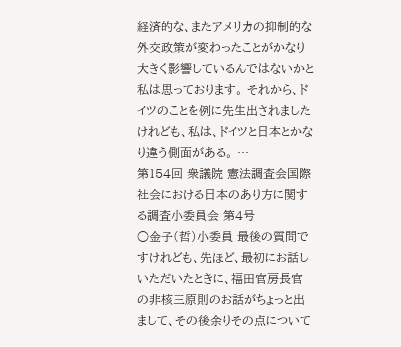経済的な、またアメリカの抑制的な外交政策が変わったことがかなり大きく影響しているんではないかと私は思っております。 それから、ドイツのことを例に先生出されましたけれども、私は、ドイツと日本とかなり違う側面がある。 …
第154回 衆議院 憲法調査会国際社会における日本のあり方に関する調査小委員会 第4号
○金子(哲)小委員 最後の質問ですけれども、先ほど、最初にお話しいただいたときに、福田官房長官の非核三原則のお話がちょっと出まして、その後余りその点について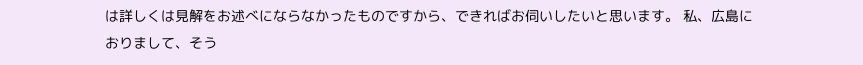は詳しくは見解をお述べにならなかったものですから、できればお伺いしたいと思います。 私、広島におりまして、そう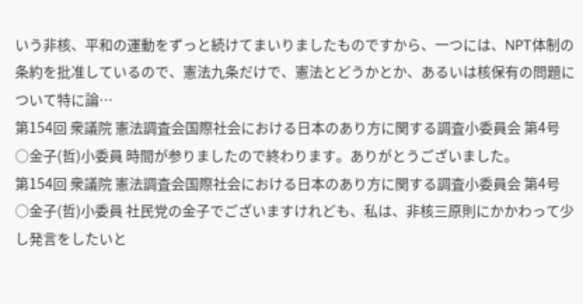いう非核、平和の運動をずっと続けてまいりましたものですから、一つには、NPT体制の条約を批准しているので、憲法九条だけで、憲法とどうかとか、あるいは核保有の問題について特に論…
第154回 衆議院 憲法調査会国際社会における日本のあり方に関する調査小委員会 第4号
○金子(哲)小委員 時間が参りましたので終わります。ありがとうございました。
第154回 衆議院 憲法調査会国際社会における日本のあり方に関する調査小委員会 第4号
○金子(哲)小委員 社民党の金子でございますけれども、私は、非核三原則にかかわって少し発言をしたいと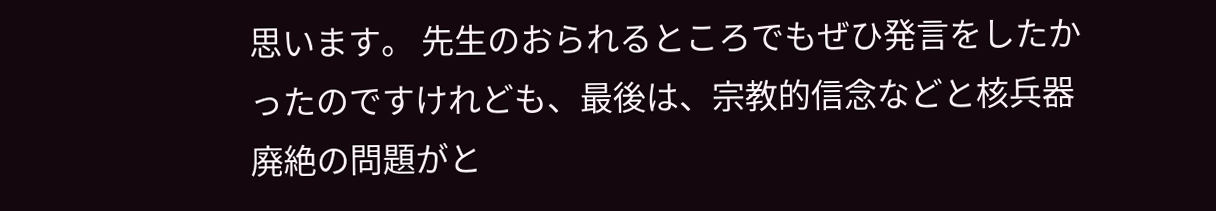思います。 先生のおられるところでもぜひ発言をしたかったのですけれども、最後は、宗教的信念などと核兵器廃絶の問題がと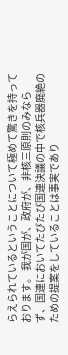らえられているということについて極めて驚きを持っております。 我が国が、政府が、非核三原則のみならず、国連においてたびたび国連決議の中で核兵器廃絶のための提案をしていることは事実であり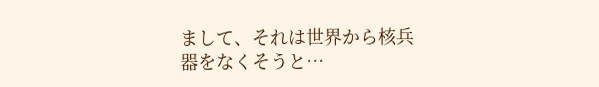まして、それは世界から核兵器をなくそうと…